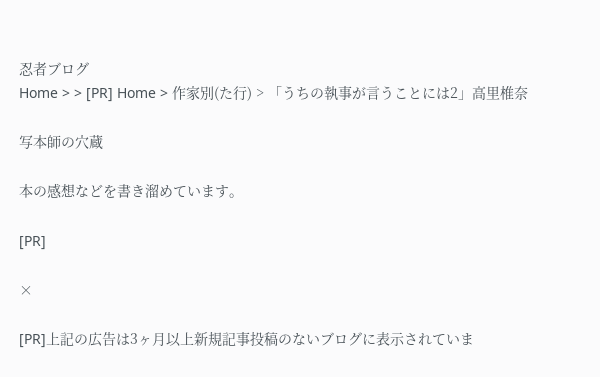忍者ブログ
Home > > [PR] Home > 作家別(た行) > 「うちの執事が言うことには2」高里椎奈

写本師の穴蔵

本の感想などを書き溜めています。

[PR]

×

[PR]上記の広告は3ヶ月以上新規記事投稿のないブログに表示されていま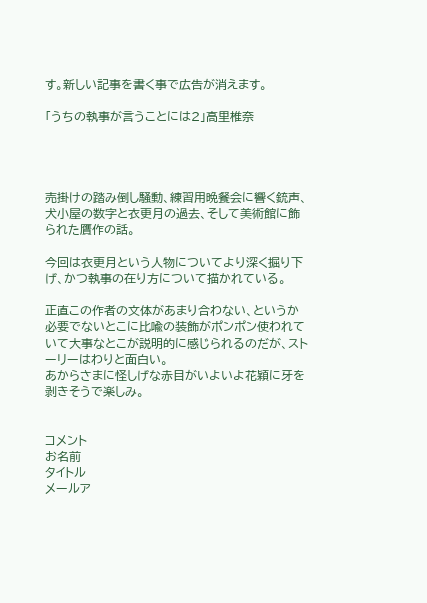す。新しい記事を書く事で広告が消えます。

「うちの執事が言うことには2」高里椎奈




売掛けの踏み倒し騒動、練習用晩餐会に響く銃声、犬小屋の数字と衣更月の過去、そして美術館に飾られた贋作の話。

今回は衣更月という人物についてより深く掘り下げ、かつ執事の在り方について描かれている。

正直この作者の文体があまり合わない、というか必要でないとこに比喩の装飾がポンポン使われていて大事なとこが説明的に感じられるのだが、ストーリーはわりと面白い。
あからさまに怪しげな赤目がいよいよ花穎に牙を剥きそうで楽しみ。


コメント
お名前
タイトル
メールア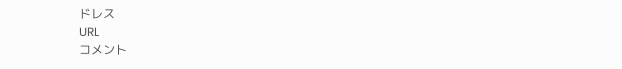ドレス
URL
コメント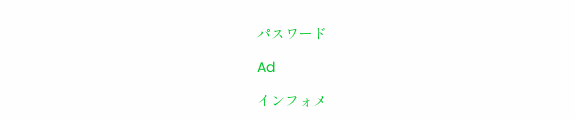パスワード

Ad

インフォメ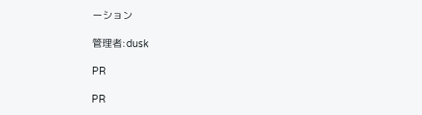ーション

管理者:dusk

PR

PR